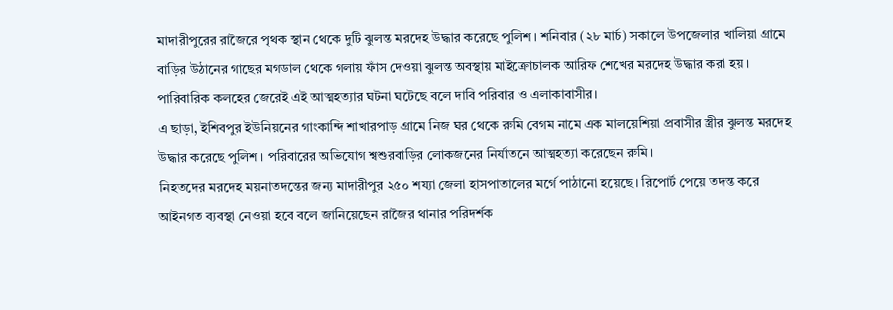মাদারীপুরের রাজৈরে পৃথক স্থান থেকে দুটি ঝুলন্ত মরদেহ উদ্ধার করেছে পুলিশ। শনিবার (২৮ মার্চ) সকালে উপজেলার খালিয়া গ্রামে বাড়ির উঠানের গাছের মগডাল থেকে গলায় ফাঁস দেওয়া ঝুলন্ত অবস্থায় মাইক্রোচালক আরিফ শেখের মরদেহ উদ্ধার করা হয়।
পারিবারিক কলহের জেরেই এই আত্মহত্যার ঘটনা ঘটেছে বলে দাবি পরিবার ও এলাকাবাসীর।
এ ছাড়া, ইশিবপুর ইউনিয়নের গাংকান্দি শাখারপাড় গ্রামে নিজ ঘর থেকে রুমি বেগম নামে এক মালয়েশিয়া প্রবাসীর স্ত্রীর ঝুলন্ত মরদেহ উদ্ধার করেছে পুলিশ। পরিবারের অভিযোগ শ্বশুরবাড়ির লোকজনের নির্যাতনে আত্মহত্যা করেছেন রুমি।
নিহতদের মরদেহ ময়নাতদন্তের জন্য মাদারীপুর ২৫০ শয্যা জেলা হাসপাতালের মর্গে পাঠানো হয়েছে। রিপোর্ট পেয়ে তদন্ত করে আইনগত ব্যবস্থা নেওয়া হবে বলে জানিয়েছেন রাজৈর থানার পরিদর্শক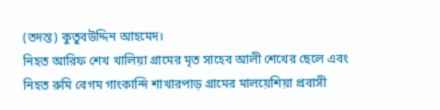(তদন্ত) কুতুবউদ্দিন আহমেদ।
নিহত আরিফ শেখ খালিয়া গ্রামের মৃত সাহেব আলী শেখের ছেলে এবং নিহত রুমি বেগম গাংকান্দি শাখারপাড় গ্রামের মালয়েশিয়া প্রবাসী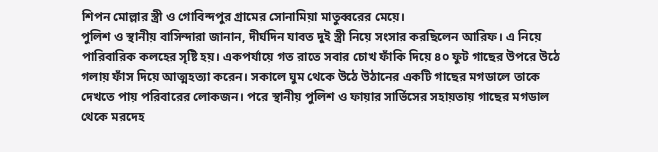শিপন মোল্লার স্ত্রী ও গোবিন্দপুর গ্রামের সোনামিয়া মাতুব্বরের মেয়ে।
পুলিশ ও স্থানীয় বাসিন্দারা জানান, দীর্ঘদিন যাবত দুই স্ত্রী নিয়ে সংসার করছিলেন আরিফ। এ নিয়ে পারিবারিক কলহের সৃষ্টি হয়। একপর্যায়ে গত রাতে সবার চোখ ফাঁকি দিয়ে ৪০ ফুট গাছের উপরে উঠে গলায় ফাঁস দিয়ে আত্মহত্যা করেন। সকালে ঘুম থেকে উঠে উঠানের একটি গাছের মগডালে তাকে দেখতে পায় পরিবারের লোকজন। পরে স্থানীয় পুলিশ ও ফায়ার সার্ভিসের সহায়তায় গাছের মগডাল থেকে মরদেহ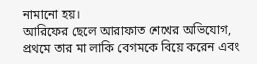নামানো হয়।
আরিফের ছেলে আরাফাত শেখের অভিযোগ, প্রথমে তার মা লাকি বেগমকে বিয়ে করেন এবং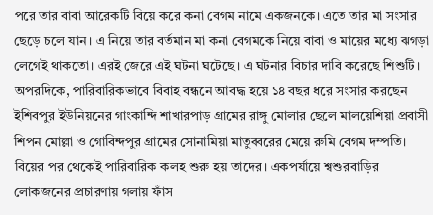পরে তার বাবা আরেকটি বিয়ে করে কনা বেগম নামে একজনকে। এতে তার মা সংসার ছেড়ে চলে যান। এ নিয়ে তার বর্তমান মা কনা বেগমকে নিয়ে বাবা ও মায়ের মধ্যে ঝগড়া লেগেই থাকতো। এরই জেরে এই ঘটনা ঘটেছে। এ ঘটনার বিচার দাবি করেছে শিশুটি।
অপরদিকে, পারিবারিকভাবে বিবাহ বন্ধনে আবদ্ধ হয়ে ১৪ বছর ধরে সংসার করছেন ইশিবপুর ইউনিয়নের গাংকান্দি শাখারপাড় গ্রামের রাঙ্গু মোলার ছেলে মালয়েশিয়া প্রবাসী শিপন মোল্লা ও গোবিন্দপুর গ্রামের সোনামিয়া মাতুব্বরের মেয়ে রুমি বেগম দম্পতি। বিয়ের পর থেকেই পারিবারিক কলহ শুরু হয় তাদের। একপর্যায়ে শ্বশুরবাড়ির লোকজনের প্রচারণায় গলায় ফাঁস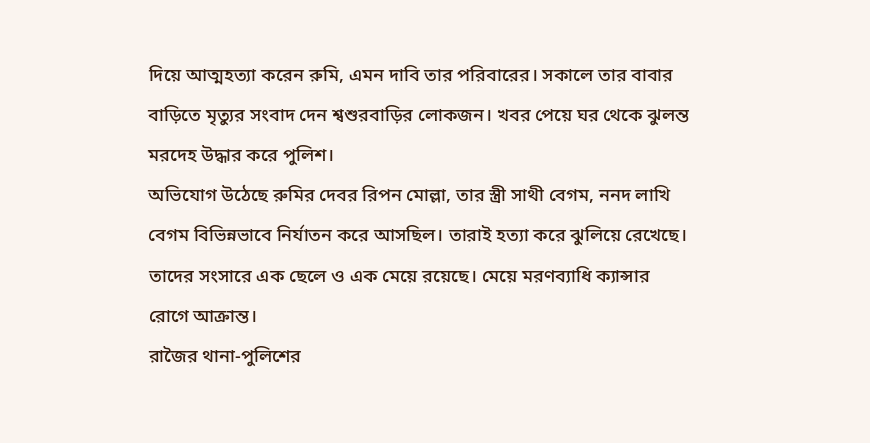দিয়ে আত্মহত্যা করেন রুমি, এমন দাবি তার পরিবারের। সকালে তার বাবার বাড়িতে মৃত্যুর সংবাদ দেন শ্বশুরবাড়ির লোকজন। খবর পেয়ে ঘর থেকে ঝুলন্ত মরদেহ উদ্ধার করে পুলিশ।
অভিযোগ উঠেছে রুমির দেবর রিপন মোল্লা, তার স্ত্রী সাথী বেগম, ননদ লাখি বেগম বিভিন্নভাবে নির্যাতন করে আসছিল। তারাই হত্যা করে ঝুলিয়ে রেখেছে। তাদের সংসারে এক ছেলে ও এক মেয়ে রয়েছে। মেয়ে মরণব্যাধি ক্যান্সার রোগে আক্রান্ত।
রাজৈর থানা-পুলিশের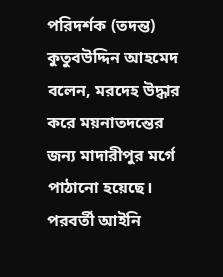পরিদর্শক (তদন্ত) কুতুবউদ্দিন আহমেদ বলেন, মরদেহ উদ্ধার করে ময়নাতদন্তের জন্য মাদারীপুর মর্গে পাঠানো হয়েছে। পরবর্তী আইনি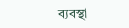ব্যবস্থা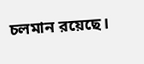চলমান রয়েছে।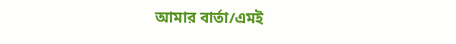আমার বার্তা/এমই